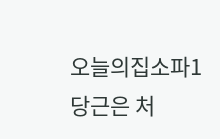오늘의집소파1 당근은 처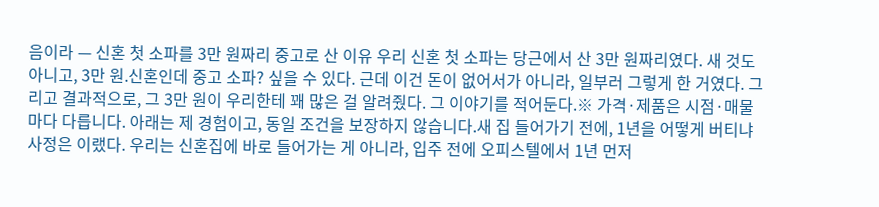음이라 — 신혼 첫 소파를 3만 원짜리 중고로 산 이유 우리 신혼 첫 소파는 당근에서 산 3만 원짜리였다. 새 것도 아니고, 3만 원.신혼인데 중고 소파? 싶을 수 있다. 근데 이건 돈이 없어서가 아니라, 일부러 그렇게 한 거였다. 그리고 결과적으로, 그 3만 원이 우리한테 꽤 많은 걸 알려줬다. 그 이야기를 적어둔다.※ 가격·제품은 시점·매물마다 다릅니다. 아래는 제 경험이고, 동일 조건을 보장하지 않습니다.새 집 들어가기 전에, 1년을 어떻게 버티냐사정은 이랬다. 우리는 신혼집에 바로 들어가는 게 아니라, 입주 전에 오피스텔에서 1년 먼저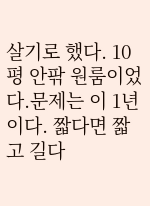살기로 했다. 10평 안팎 원룸이었다.문제는 이 1년이다. 짧다면 짧고 길다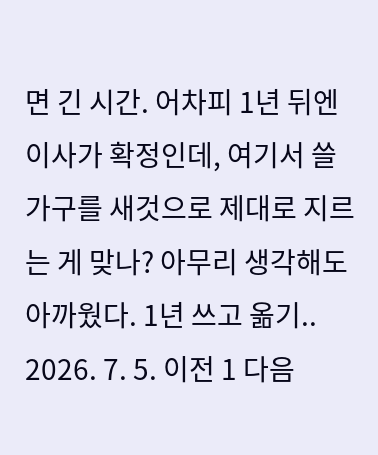면 긴 시간. 어차피 1년 뒤엔 이사가 확정인데, 여기서 쓸 가구를 새것으로 제대로 지르는 게 맞나? 아무리 생각해도 아까웠다. 1년 쓰고 옮기.. 2026. 7. 5. 이전 1 다음